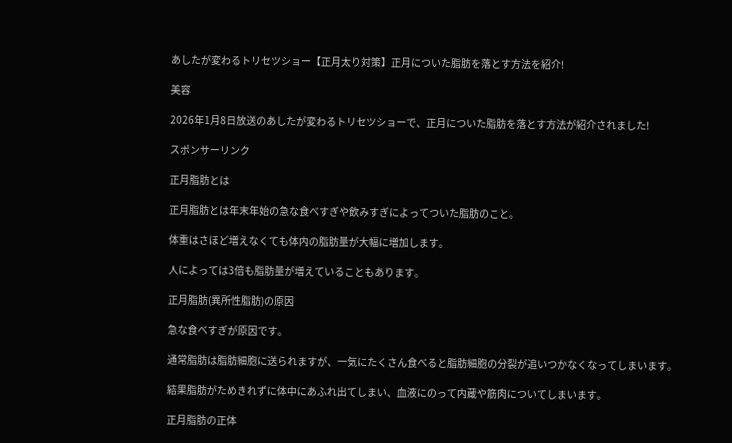あしたが変わるトリセツショー【正月太り対策】正月についた脂肪を落とす方法を紹介!

美容

2026年1月8日放送のあしたが変わるトリセツショーで、正月についた脂肪を落とす方法が紹介されました!

スポンサーリンク

正月脂肪とは

正月脂肪とは年末年始の急な食べすぎや飲みすぎによってついた脂肪のこと。

体重はさほど増えなくても体内の脂肪量が大幅に増加します。

人によっては3倍も脂肪量が増えていることもあります。

正月脂肪(異所性脂肪)の原因

急な食べすぎが原因です。

通常脂肪は脂肪細胞に送られますが、一気にたくさん食べると脂肪細胞の分裂が追いつかなくなってしまいます。

結果脂肪がためきれずに体中にあふれ出てしまい、血液にのって内蔵や筋肉についてしまいます。

正月脂肪の正体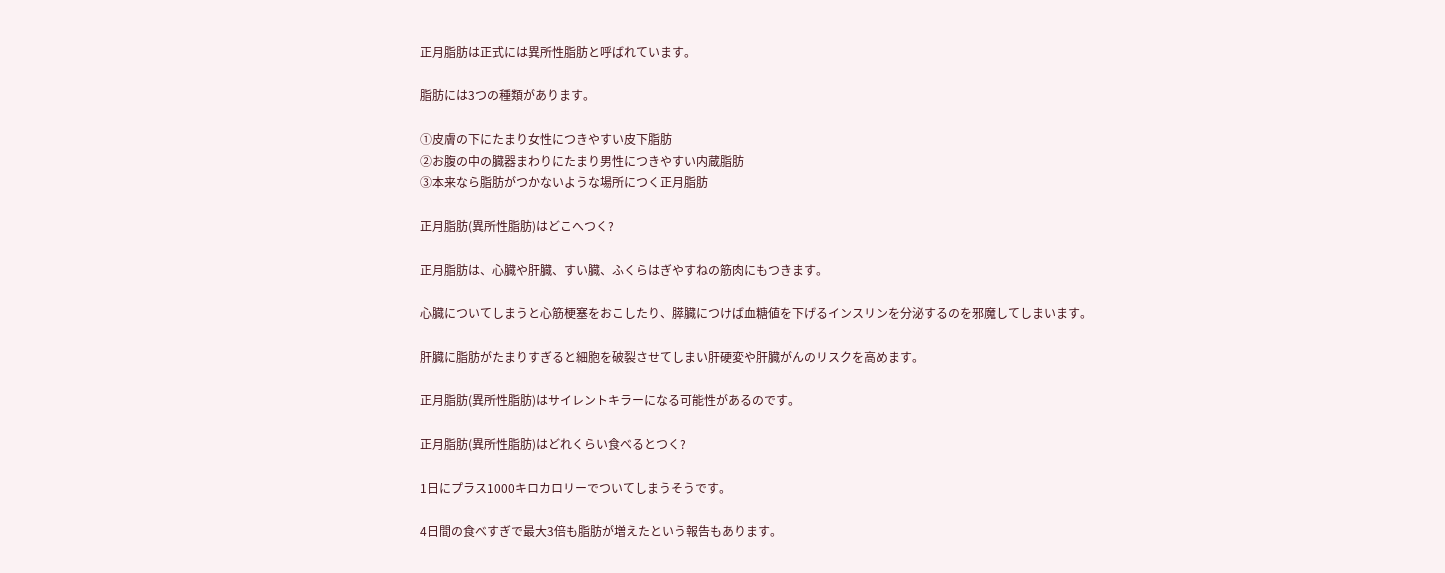正月脂肪は正式には異所性脂肪と呼ばれています。

脂肪には3つの種類があります。

①皮膚の下にたまり女性につきやすい皮下脂肪
②お腹の中の臓器まわりにたまり男性につきやすい内蔵脂肪
③本来なら脂肪がつかないような場所につく正月脂肪

正月脂肪(異所性脂肪)はどこへつく?

正月脂肪は、心臓や肝臓、すい臓、ふくらはぎやすねの筋肉にもつきます。

心臓についてしまうと心筋梗塞をおこしたり、膵臓につけば血糖値を下げるインスリンを分泌するのを邪魔してしまいます。

肝臓に脂肪がたまりすぎると細胞を破裂させてしまい肝硬変や肝臓がんのリスクを高めます。

正月脂肪(異所性脂肪)はサイレントキラーになる可能性があるのです。

正月脂肪(異所性脂肪)はどれくらい食べるとつく?

1日にプラス1000キロカロリーでついてしまうそうです。

4日間の食べすぎで最大3倍も脂肪が増えたという報告もあります。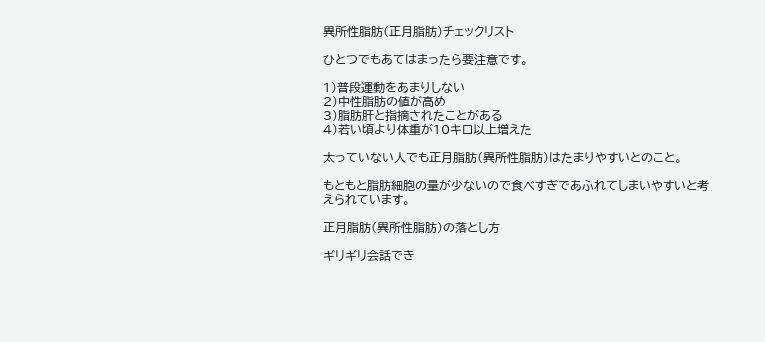異所性脂肪(正月脂肪)チェックリスト

ひとつでもあてはまったら要注意です。

1)普段運動をあまりしない
2)中性脂肪の値が高め
3)脂肪肝と指摘されたことがある
4)若い頃より体重が10キロ以上増えた

太っていない人でも正月脂肪(異所性脂肪)はたまりやすいとのこと。

もともと脂肪細胞の量が少ないので食べすぎであふれてしまいやすいと考えられています。

正月脂肪(異所性脂肪)の落とし方

ギリギリ会話でき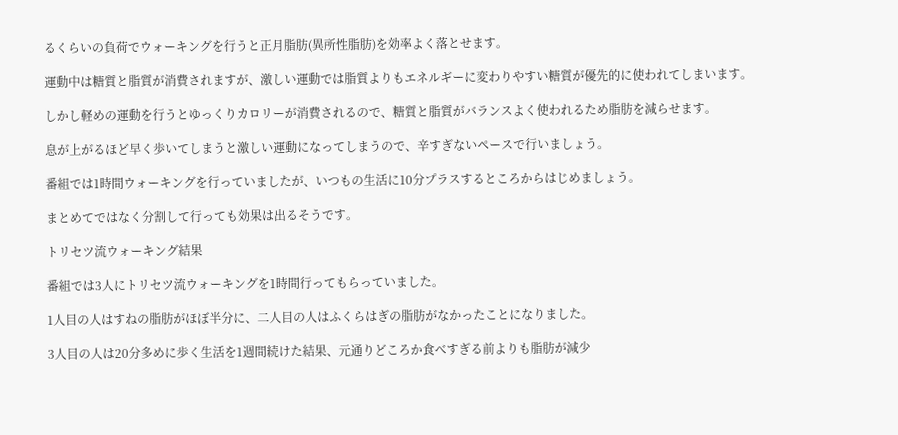るくらいの負荷でウォーキングを行うと正月脂肪(異所性脂肪)を効率よく落とせます。

運動中は糖質と脂質が消費されますが、激しい運動では脂質よりもエネルギーに変わりやすい糖質が優先的に使われてしまいます。

しかし軽めの運動を行うとゆっくりカロリーが消費されるので、糖質と脂質がバランスよく使われるため脂肪を減らせます。

息が上がるほど早く歩いてしまうと激しい運動になってしまうので、辛すぎないペースで行いましょう。

番組では1時間ウォーキングを行っていましたが、いつもの生活に10分プラスするところからはじめましょう。

まとめてではなく分割して行っても効果は出るそうです。

トリセツ流ウォーキング結果

番組では3人にトリセツ流ウォーキングを1時間行ってもらっていました。

1人目の人はすねの脂肪がほぼ半分に、二人目の人はふくらはぎの脂肪がなかったことになりました。

3人目の人は20分多めに歩く生活を1週間続けた結果、元通りどころか食べすぎる前よりも脂肪が減少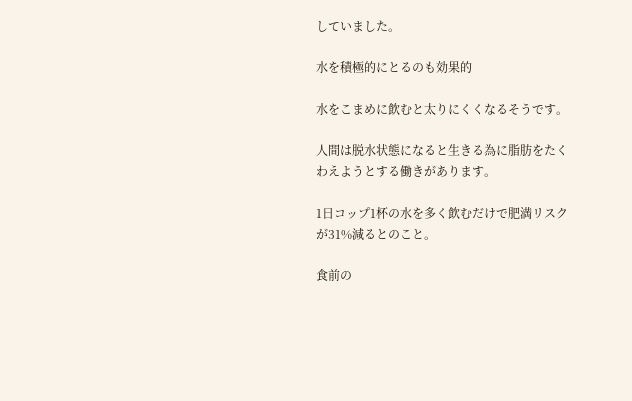していました。

水を積極的にとるのも効果的

水をこまめに飲むと太りにくくなるそうです。

人間は脱水状態になると生きる為に脂肪をたくわえようとする働きがあります。

1日コップ1杯の水を多く飲むだけで肥満リスクが31%減るとのこと。

食前の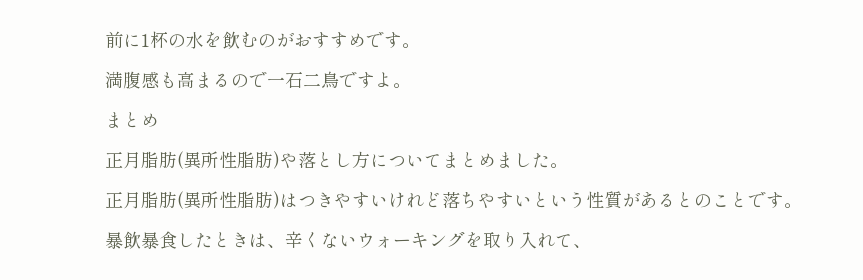前に1杯の水を飲むのがおすすめです。

満腹感も高まるので一石二鳥ですよ。

まとめ

正月脂肪(異所性脂肪)や落とし方についてまとめました。

正月脂肪(異所性脂肪)はつきやすいけれど落ちやすいという性質があるとのことです。

暴飲暴食したときは、辛くないウォーキングを取り入れて、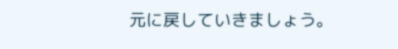元に戻していきましょう。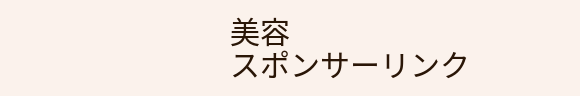美容
スポンサーリンク